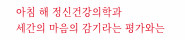아침 해 정신건강의학과
세간의 마음의 감기라는 평가와는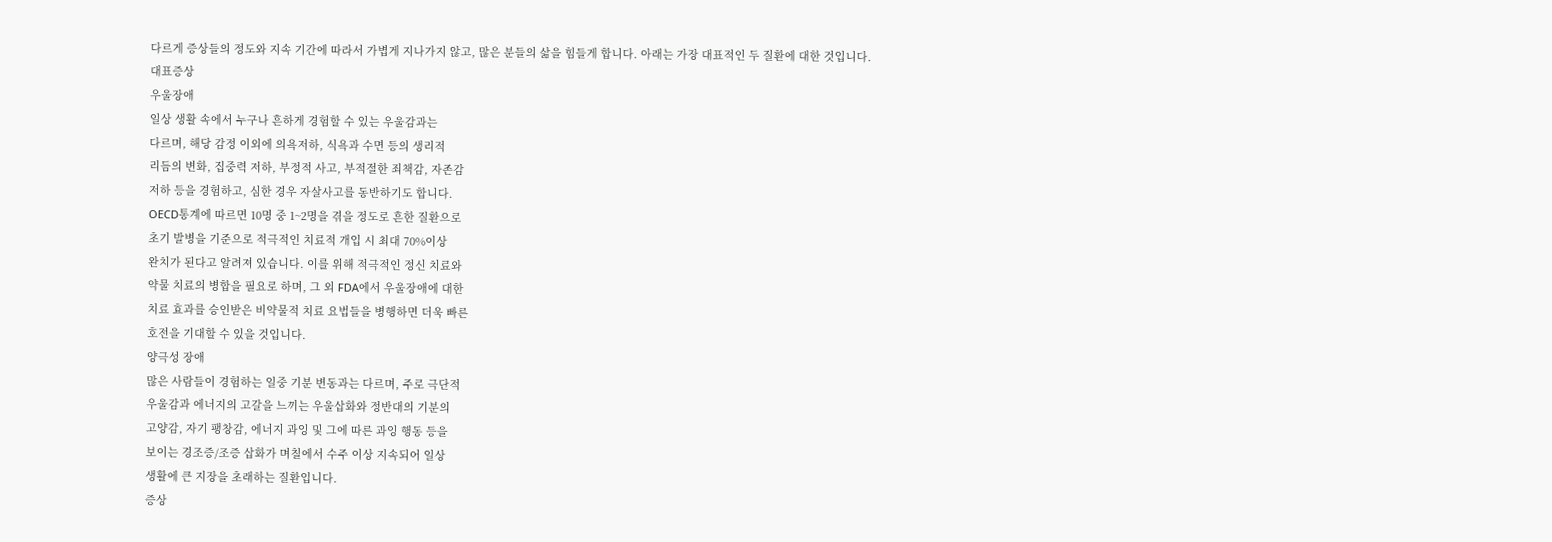다르게 증상들의 정도와 지속 기간에 따라서 가볍게 지나가지 않고, 많은 분들의 삶을 힘들게 합니다. 아래는 가장 대표적인 두 질환에 대한 것입니다.
대표증상
우울장애
일상 생활 속에서 누구나 흔하게 경험할 수 있는 우울감과는
다르며, 해당 감정 이외에 의욕저하, 식욕과 수면 등의 생리적
리듬의 변화, 집중력 저하, 부정적 사고, 부적절한 죄책감, 자존감
저하 등을 경험하고, 심한 경우 자살사고를 동반하기도 합니다.
OECD통계에 따르면 10명 중 1~2명을 겪을 정도로 흔한 질환으로
초기 발병을 기준으로 적극적인 치료적 개입 시 최대 70%이상
완치가 된다고 알려져 있습니다. 이를 위해 적극적인 정신 치료와
약물 치료의 병합을 필요로 하며, 그 외 FDA에서 우울장애에 대한
치료 효과를 승인받은 비약물적 치료 요법들을 병행하면 더욱 빠른
호전을 기대할 수 있을 것입니다.
양극성 장애
많은 사람들이 경험하는 일중 기분 변동과는 다르며, 주로 극단적
우울감과 에너지의 고갈을 느끼는 우울삽화와 정반대의 기분의
고양감, 자기 팽창감, 에너지 과잉 및 그에 따른 과잉 행동 등을
보이는 경조증/조증 삽화가 며칠에서 수주 이상 지속되어 일상
생활에 큰 지장을 초래하는 질환입니다.
증상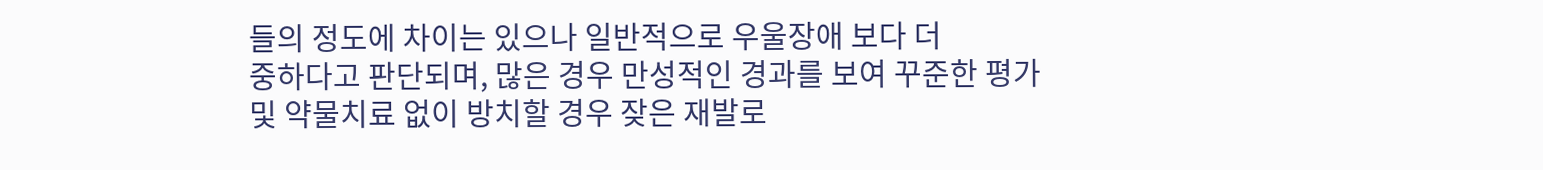들의 정도에 차이는 있으나 일반적으로 우울장애 보다 더
중하다고 판단되며, 많은 경우 만성적인 경과를 보여 꾸준한 평가
및 약물치료 없이 방치할 경우 잦은 재발로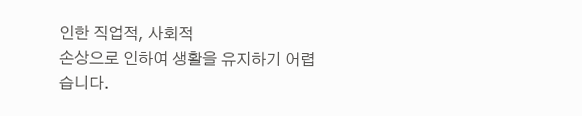인한 직업적, 사회적
손상으로 인하여 생활을 유지하기 어렵습니다.